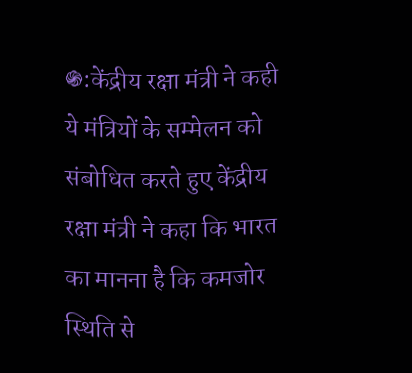֍:केंद्रीय रक्षा मंत्री ने कही ये मंत्रियों के सम्मेलन को संबोधित करते हुए केंद्रीय रक्षा मंत्री ने कहा कि भारत का मानना है कि कमजोर स्थिति से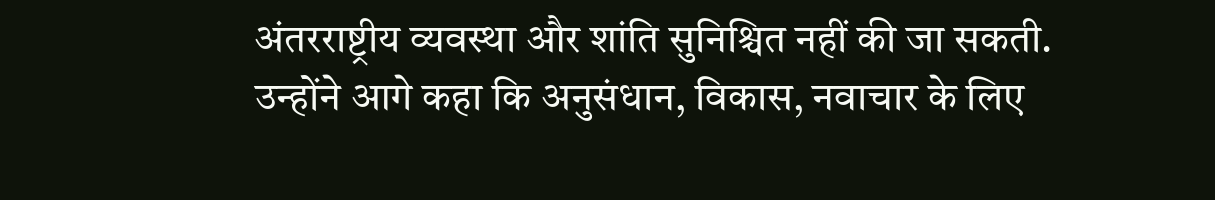अंतरराष्ट्रीय व्यवस्था और शांति सुनिश्चित नहीं की जा सकती. उन्होंने आगे कहा कि अनुसंधान, विकास, नवाचार के लिए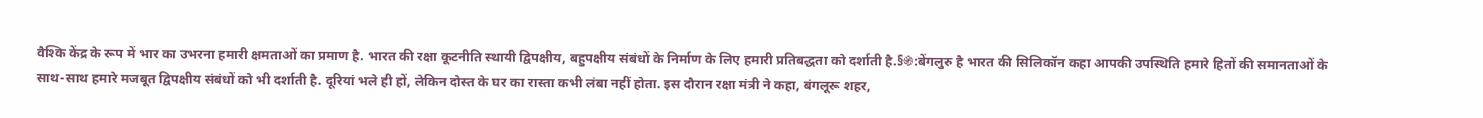वैश्कि केंद्र के रूप में भार का उभरना हमारी क्षमताओं का प्रमाण है. भारत की रक्षा कूटनीति स्थायी द्विपक्षीय, बहुपक्षीय संबंधों के निर्माण के लिए हमारी प्रतिबद्धता को दर्शाती है.§֍:बेंगलुरु है भारत की सिलिकॉन कहा आपकी उपस्थिति हमारे हितों की समानताओं के साथ-साथ हमारे मजबूत द्विपक्षीय संबंधों को भी दर्शाती है. दूरियां भले ही हों, लेकिन दोस्त के घर का रास्ता कभी लंबा नहीं होता. इस दौरान रक्षा मंत्री ने कहा, बंगलूरू शहर,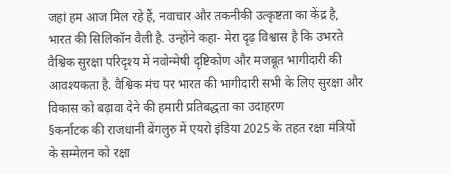जहां हम आज मिल रहे हैं, नवाचार और तकनीकी उत्कृष्टता का केंद्र है, भारत की सिलिकॉन वैली है. उन्होंने कहा- मेरा दृढ़ विश्वास है कि उभरते वैश्विक सुरक्षा परिदृश्य में नवोन्मेषी दृष्टिकोण और मजबूत भागीदारी की आवश्यकता है. वैश्विक मंच पर भारत की भागीदारी सभी के लिए सुरक्षा और विकास को बढ़ावा देने की हमारी प्रतिबद्धता का उदाहरण
§कर्नाटक की राजधानी बेंगलुरु में एयरो इंडिया 2025 के तहत रक्षा मंत्रियों के सम्मेलन को रक्षा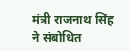मंत्री राजनाथ सिंह ने संबोधित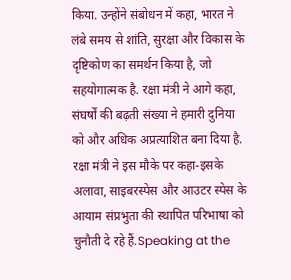किया. उन्होंने संबोधन में कहा, भारत ने लंबे समय से शांति, सुरक्षा और विकास के दृष्टिकोण का समर्थन किया है, जो सहयोगात्मक है. रक्षा मंत्री ने आगे कहा, संघर्षों की बढ़ती संख्या ने हमारी दुनिया को और अधिक अप्रत्याशित बना दिया है. रक्षा मंत्री ने इस मौके पर कहा-इसके अलावा, साइबरस्पेस और आउटर स्पेस के आयाम संप्रभुता की स्थापित परिभाषा को चुनौती दे रहे हैं.Speaking at the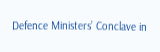Defence Ministers’ Conclave in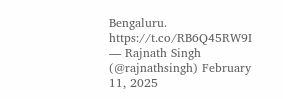Bengaluru. https://t.co/RB6Q45RW9I
— Rajnath Singh (@rajnathsingh) February 11, 2025